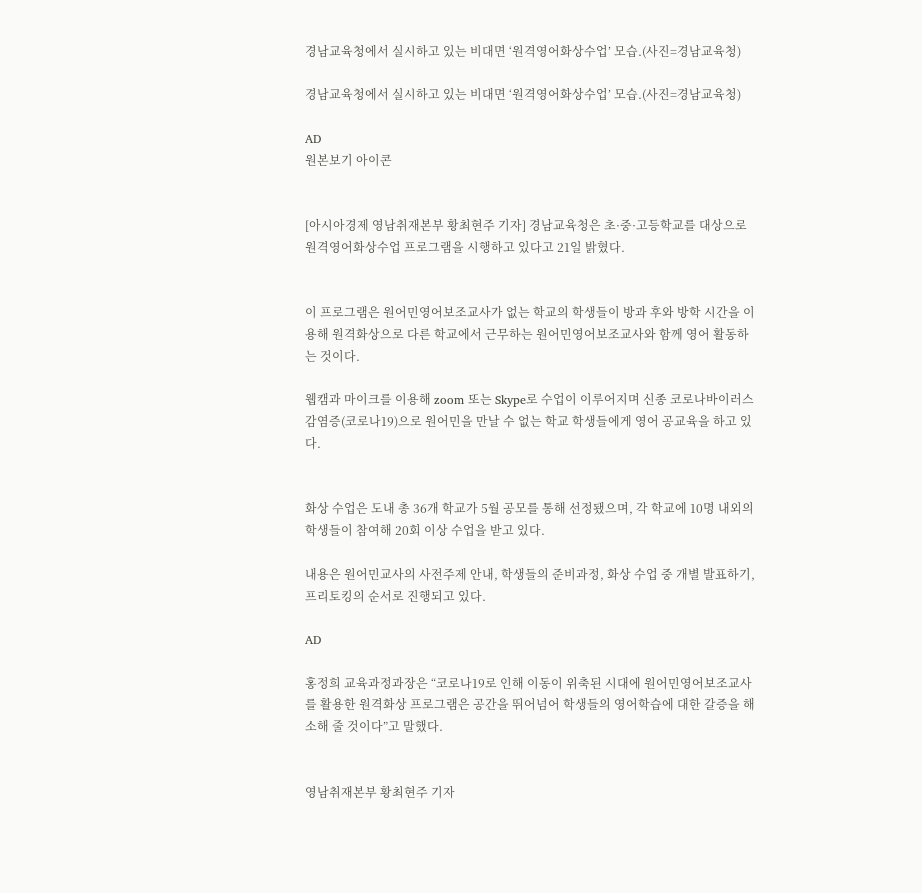경남교육청에서 실시하고 있는 비대면 ‘원격영어화상수업’ 모습.(사진=경남교육청)

경남교육청에서 실시하고 있는 비대면 ‘원격영어화상수업’ 모습.(사진=경남교육청)

AD
원본보기 아이콘


[아시아경제 영남취재본부 황최현주 기자] 경남교육청은 초·중·고등학교를 대상으로 원격영어화상수업 프로그램을 시행하고 있다고 21일 밝혔다.


이 프로그램은 원어민영어보조교사가 없는 학교의 학생들이 방과 후와 방학 시간을 이용해 원격화상으로 다른 학교에서 근무하는 원어민영어보조교사와 함께 영어 활동하는 것이다.

웹캠과 마이크를 이용해 zoom 또는 Skype로 수업이 이루어지며 신종 코로나바이러스감염증(코로나19)으로 원어민을 만날 수 없는 학교 학생들에게 영어 공교육을 하고 있다.


화상 수업은 도내 총 36개 학교가 5월 공모를 통해 선정됐으며, 각 학교에 10명 내외의 학생들이 참여해 20회 이상 수업을 받고 있다.

내용은 원어민교사의 사전주제 안내, 학생들의 준비과정, 화상 수업 중 개별 발표하기, 프리토킹의 순서로 진행되고 있다.

AD

홍정희 교육과정과장은 “코로나19로 인해 이동이 위축된 시대에 원어민영어보조교사를 활용한 원격화상 프로그램은 공간을 뛰어넘어 학생들의 영어학습에 대한 갈증을 해소해 줄 것이다”고 말했다.


영남취재본부 황최현주 기자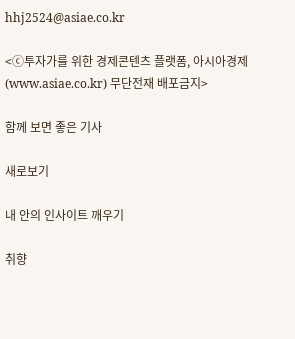hhj2524@asiae.co.kr

<ⓒ투자가를 위한 경제콘텐츠 플랫폼, 아시아경제(www.asiae.co.kr) 무단전재 배포금지>

함께 보면 좋은 기사

새로보기

내 안의 인사이트 깨우기

취향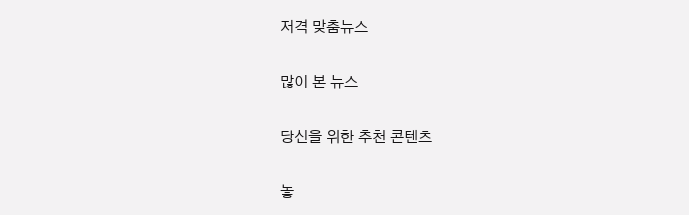저격 맞춤뉴스

많이 본 뉴스

당신을 위한 추천 콘텐츠

놓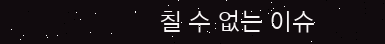칠 수 없는 이슈